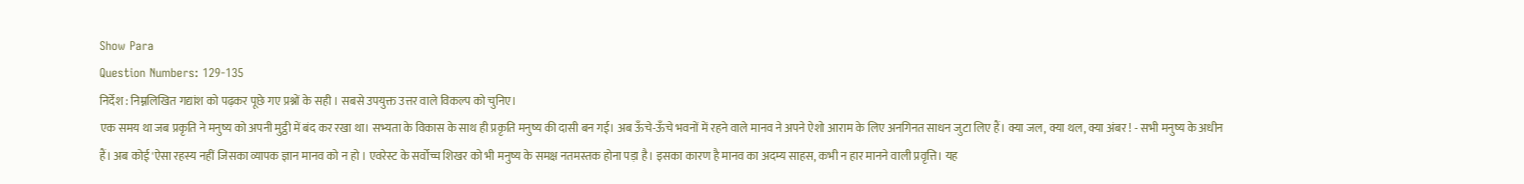Show Para
Question Numbers: 129-135
निर्देश : निम्नलिखित गद्यांश को पढ़कर पूछे गए प्रश्नों के सही । सबसे उपयुक्त उत्तर वाले विकल्प को चुनिए।
एक समय था जब प्रकृति ने मनुष्य को अपनी मुट्ठी में बंद कर रखा था। सभ्यता के विकास के साथ ही प्रकृति मनुष्य की दासी बन गई। अब ऊँचे-ऊँचे भवनों में रहने वाले मानव ने अपने ऐशो आराम के लिए अनगिनत साधन जुटा लिए हैं। क्या जल, क्या थल, क्या अंबर ! - सभी मनुष्य के अधीन हैं। अब कोई 'ऐसा रहस्य नहीं जिसका व्यापक ज्ञान मानव को न हो । एवरेस्ट के सर्वोच्च शिखर को भी मनुष्य के समक्ष नतमस्तक होना पड़ा है। इसका कारण है मानव का अदम्य साहस, कभी न हार मानने वाली प्रवृत्ति। यह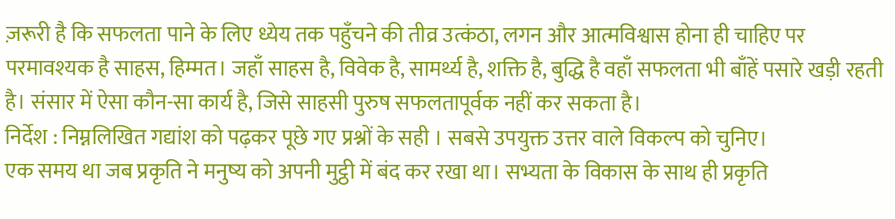ज़रूरी है कि सफलता पाने के लिए ध्येय तक पहुँचने की तीव्र उत्कंठा, लगन और आत्मविश्वास होना ही चाहिए पर परमावश्यक है साहस, हिम्मत। जहाँ साहस है, विवेक है, सामर्थ्य है, शक्ति है, बुद्धि है वहाँ सफलता भी बाँहें पसारे खड़ी रहती है। संसार में ऐसा कौन-सा कार्य है, जिसे साहसी पुरुष सफलतापूर्वक नहीं कर सकता है।
निर्देश : निम्नलिखित गद्यांश को पढ़कर पूछे गए प्रश्नों के सही । सबसे उपयुक्त उत्तर वाले विकल्प को चुनिए।
एक समय था जब प्रकृति ने मनुष्य को अपनी मुट्ठी में बंद कर रखा था। सभ्यता के विकास के साथ ही प्रकृति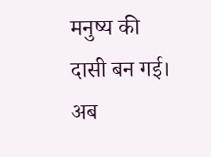मनुष्य की दासी बन गई। अब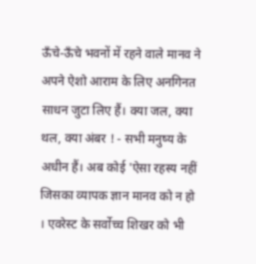ऊँचे-ऊँचे भवनों में रहने वाले मानव ने अपने ऐशो आराम के लिए अनगिनत साधन जुटा लिए हैं। क्या जल, क्या थल, क्या अंबर ! - सभी मनुष्य के अधीन हैं। अब कोई 'ऐसा रहस्य नहीं जिसका व्यापक ज्ञान मानव को न हो । एवरेस्ट के सर्वोच्च शिखर को भी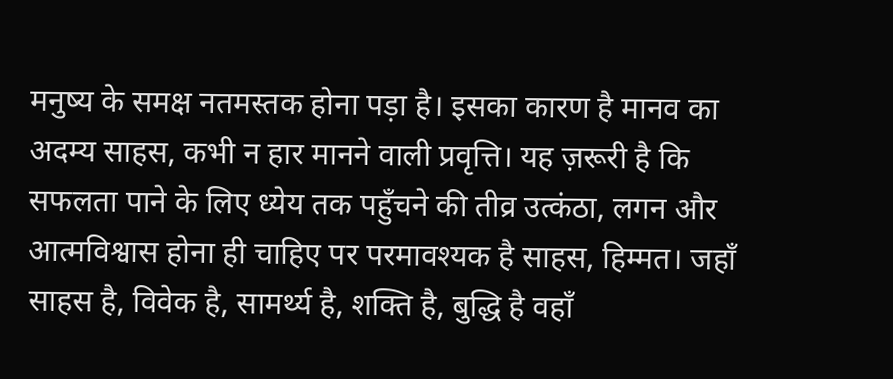मनुष्य के समक्ष नतमस्तक होना पड़ा है। इसका कारण है मानव का अदम्य साहस, कभी न हार मानने वाली प्रवृत्ति। यह ज़रूरी है कि सफलता पाने के लिए ध्येय तक पहुँचने की तीव्र उत्कंठा, लगन और आत्मविश्वास होना ही चाहिए पर परमावश्यक है साहस, हिम्मत। जहाँ साहस है, विवेक है, सामर्थ्य है, शक्ति है, बुद्धि है वहाँ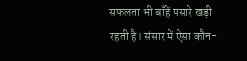सफलता भी बाँहें पसारे खड़ी रहती है। संसार में ऐसा कौन-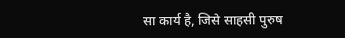सा कार्य है, जिसे साहसी पुरुष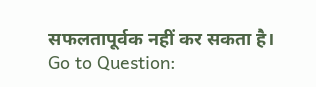सफलतापूर्वक नहीं कर सकता है।
Go to Question: